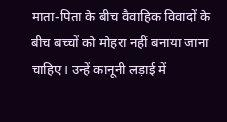माता-पिता के बीच वैवाहिक विवादों के बीच बच्चों को मोहरा नहीं बनाया जाना चाहिए। उन्हें कानूनी लड़ाई में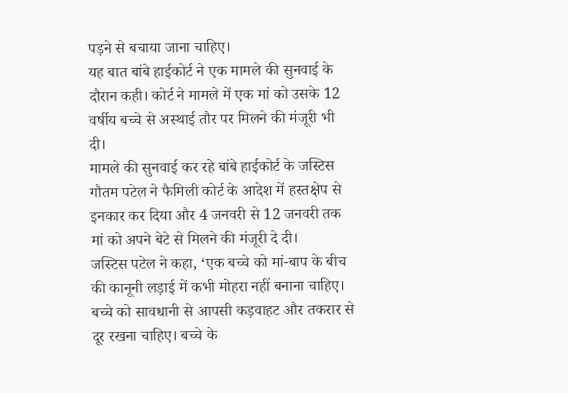पड़ने से बचाया जाना चाहिए।
यह बात बांबे हाईकोर्ट ने एक मामले की सुनवाई के दौरान कही। कोर्ट ने मामले में एक मां को उसके 12 वर्षीय बच्चे से अस्थाई तौर पर मिलने की मंजूरी भी दी।
मामले की सुनवाई कर रहे बांबे हाईकोर्ट के जस्टिस गौतम पटेल ने फैमिली कोर्ट के आदेश में हस्तक्षेप से इनकार कर दिया और 4 जनवरी से 12 जनवरी तक मां को अपने बेटे से मिलने की मंजूरी दे दी।
जस्टिस पटेल ने कहा, ‘एक बच्चे को मां-बाप के बीच की कानूनी लड़ाई में कभी मोहरा नहीं बनाना चाहिए। बच्चे को सावधानी से आपसी कड़वाहट और तकरार से दूर रखना चाहिए। बच्चे के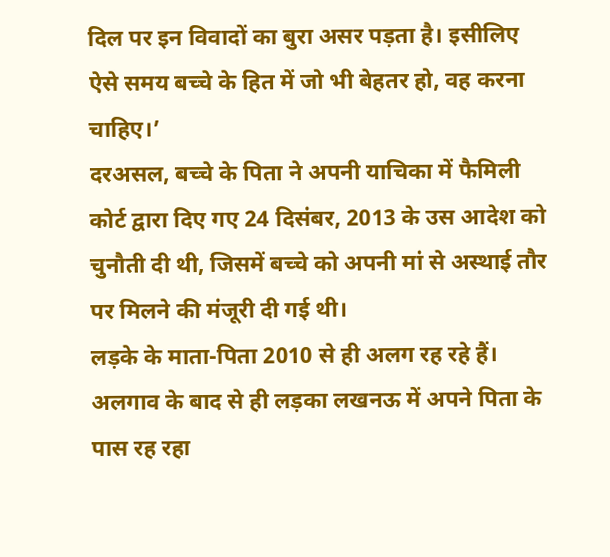दिल पर इन विवादों का बुरा असर पड़ता है। इसीलिए ऐसे समय बच्चे के हित में जो भी बेहतर हो, वह करना चाहिए।’
दरअसल, बच्चे के पिता ने अपनी याचिका में फैमिली कोर्ट द्वारा दिए गए 24 दिसंबर, 2013 के उस आदेश को चुनौती दी थी, जिसमें बच्चे को अपनी मां से अस्थाई तौर पर मिलने की मंजूरी दी गई थी।
लड़के के माता-पिता 2010 से ही अलग रह रहे हैं। अलगाव के बाद से ही लड़का लखनऊ में अपने पिता के पास रह रहा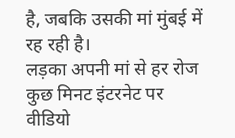है, जबकि उसकी मां मुंबई में रह रही है।
लड़का अपनी मां से हर रोज कुछ मिनट इंटरनेट पर वीडियो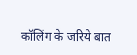कॉलिंग के जरिये बात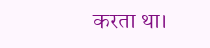करता था।